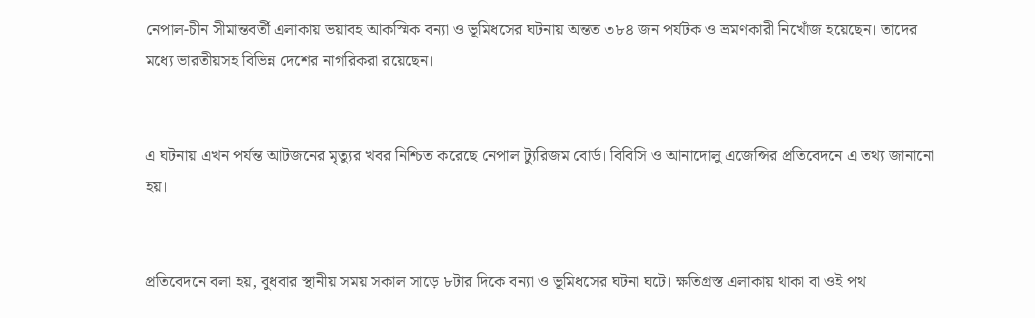নেপাল-চীন সীমান্তবর্তী এলাকায় ভয়াবহ আকস্মিক বন্যা ও ভূমিধসের ঘটনায় অন্তত ৩৮৪ জন পর্যটক ও ভ্রমণকারী নিখোঁজ হয়েছেন। তাদের মধ্যে ভারতীয়সহ বিভিন্ন দেশের নাগরিকরা রয়েছেন।


এ ঘটনায় এখন পর্যন্ত আটজনের মৃত্যুর খবর নিশ্চিত করেছে নেপাল ট্যুরিজম বোর্ড। বিবিসি ও আনাদোলু এজেন্সির প্রতিবেদনে এ তথ্য জানানো হয়।


প্রতিবেদনে বলা হয়, বুধবার স্থানীয় সময় সকাল সাড়ে ৮টার দিকে বন্যা ও ভূমিধসের ঘটনা ঘটে। ক্ষতিগ্রস্ত এলাকায় থাকা বা ওই পথ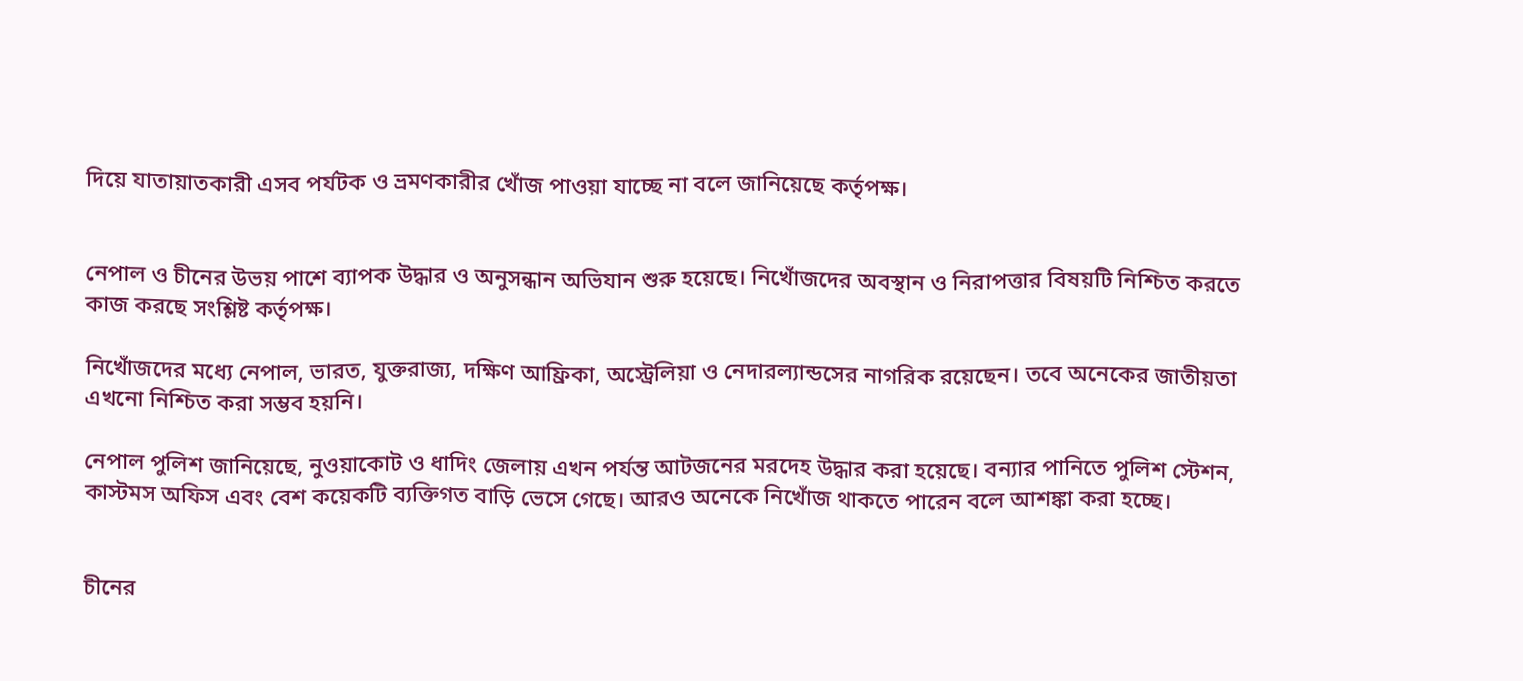দিয়ে যাতায়াতকারী এসব পর্যটক ও ভ্রমণকারীর খোঁজ পাওয়া যাচ্ছে না বলে জানিয়েছে কর্তৃপক্ষ।


নেপাল ও চীনের উভয় পাশে ব্যাপক উদ্ধার ও অনুসন্ধান অভিযান শুরু হয়েছে। নিখোঁজদের অবস্থান ও নিরাপত্তার বিষয়টি নিশ্চিত করতে কাজ করছে সংশ্লিষ্ট কর্তৃপক্ষ।

নিখোঁজদের মধ্যে নেপাল, ভারত, যুক্তরাজ্য, দক্ষিণ আফ্রিকা, অস্ট্রেলিয়া ও নেদারল্যান্ডসের নাগরিক রয়েছেন। তবে অনেকের জাতীয়তা এখনো নিশ্চিত করা সম্ভব হয়নি।

নেপাল পুলিশ জানিয়েছে, নুওয়াকোট ও ধাদিং জেলায় এখন পর্যন্ত আটজনের মরদেহ উদ্ধার করা হয়েছে। বন্যার পানিতে পুলিশ স্টেশন, কাস্টমস অফিস এবং বেশ কয়েকটি ব্যক্তিগত বাড়ি ভেসে গেছে। আরও অনেকে নিখোঁজ থাকতে পারেন বলে আশঙ্কা করা হচ্ছে।


চীনের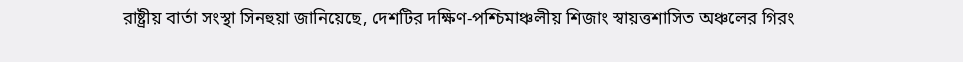রাষ্ট্রীয় বার্তা সংস্থা সিনহুয়া জানিয়েছে, দেশটির দক্ষিণ-পশ্চিমাঞ্চলীয় শিজাং স্বায়ত্তশাসিত অঞ্চলের গিরং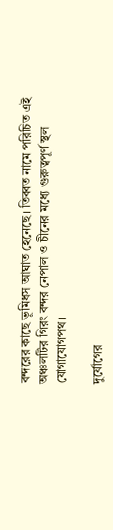বন্দরের কাছে ভূমিধস আঘাত হেনেছে। তিব্বত নামে পরিচিত এই অঞ্চলটির গিরং বন্দর নেপাল ও চীনের মধ্যে গুরুত্বপূর্ণ স্থল যোগাযোগপথ।

দুর্যোগের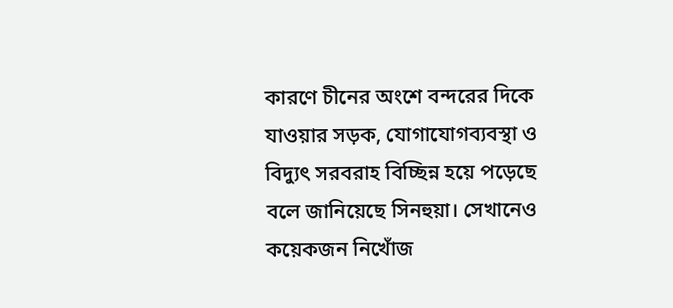কারণে চীনের অংশে বন্দরের দিকে যাওয়ার সড়ক, যোগাযোগব্যবস্থা ও বিদ্যুৎ সরবরাহ বিচ্ছিন্ন হয়ে পড়েছে বলে জানিয়েছে সিনহুয়া। সেখানেও কয়েকজন নিখোঁজ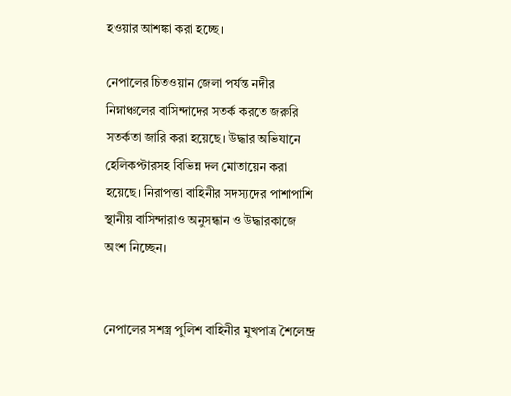হওয়ার আশঙ্কা করা হচ্ছে।

নেপালের চিতওয়ান জেলা পর্যন্ত নদীর নিম্নাঞ্চলের বাসিন্দাদের সতর্ক করতে জরুরি সতর্কতা জারি করা হয়েছে। উদ্ধার অভিযানে হেলিকপ্টারসহ বিভিন্ন দল মোতায়েন করা হয়েছে। নিরাপত্তা বাহিনীর সদস্যদের পাশাপাশি স্থানীয় বাসিন্দারাও অনুসন্ধান ও উদ্ধারকাজে অংশ নিচ্ছেন।


নেপালের সশস্ত্র পুলিশ বাহিনীর মুখপাত্র শৈলেন্দ্র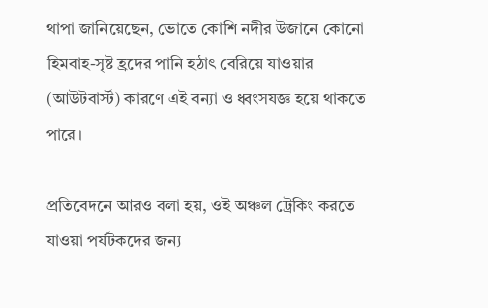থাপা জানিয়েছেন, ভোতে কোশি নদীর উজানে কোনো হিমবাহ-সৃষ্ট হ্রদের পানি হঠাৎ বেরিয়ে যাওয়ার (আউটবার্স্ট) কারণে এই বন্যা ও ধ্বংসযজ্ঞ হয়ে থাকতে পারে।

প্রতিবেদনে আরও বলা হয়, ওই অঞ্চল ট্রেকিং করতে যাওয়া পর্যটকদের জন্য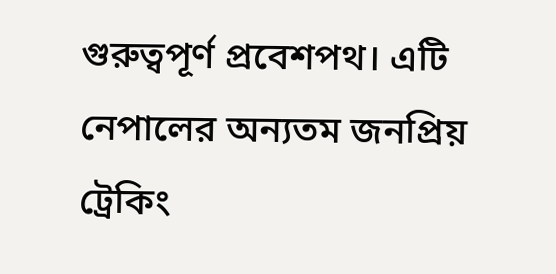গুরুত্বপূর্ণ প্রবেশপথ। এটি নেপালের অন্যতম জনপ্রিয় ট্রেকিং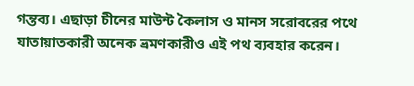গন্তব্য। এছাড়া চীনের মাউন্ট কৈলাস ও মানস সরোবরের পথে যাতায়াতকারী অনেক ভ্রমণকারীও এই পথ ব্যবহার করেন।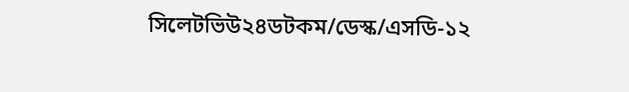সিলেটভিউ২৪ডটকম/ডেস্ক/এসডি-১২